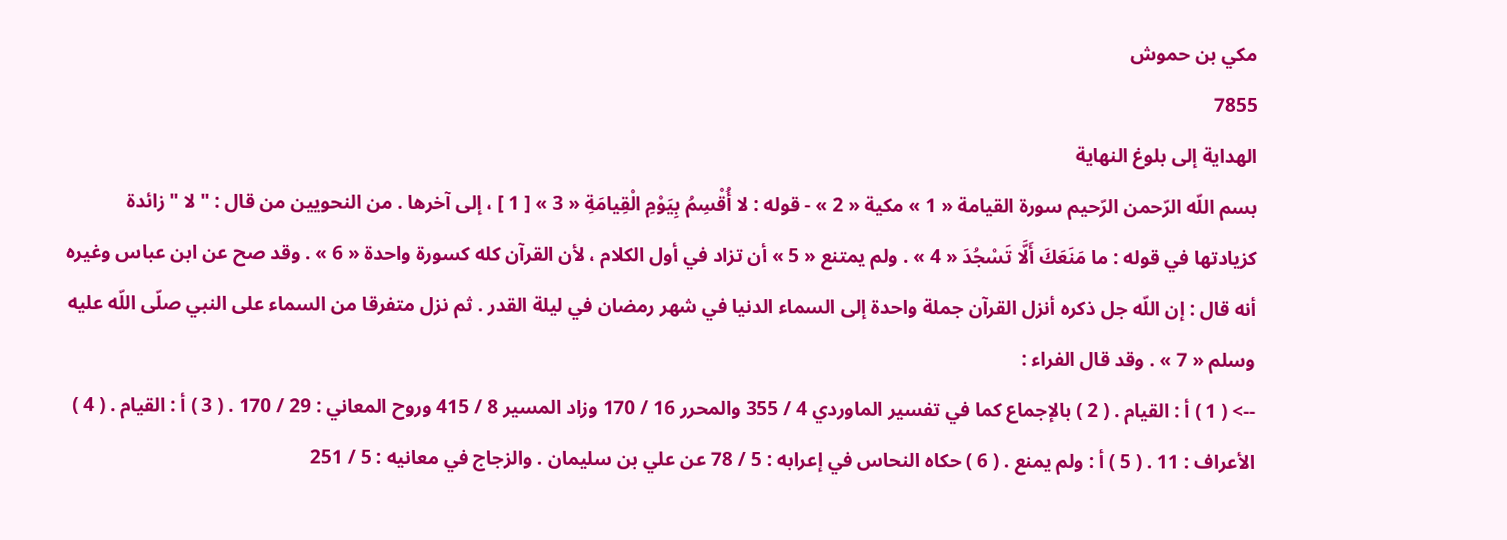مكي بن حموش
7855
الهداية إلى بلوغ النهاية
بسم اللّه الرّحمن الرّحيم سورة القيامة « 1 » مكية « 2 » - قوله : لا أُقْسِمُ بِيَوْمِ الْقِيامَةِ « 3 » [ 1 ] ، إلى آخرها . من النحويين من قال : " لا " زائدة كزيادتها في قوله : ما مَنَعَكَ أَلَّا تَسْجُدَ « 4 » . ولم يمتنع « 5 » أن تزاد في أول الكلام ، لأن القرآن كله كسورة واحدة « 6 » . وقد صح عن ابن عباس وغيره أنه قال : إن اللّه جل ذكره أنزل القرآن جملة واحدة إلى السماء الدنيا في شهر رمضان في ليلة القدر . ثم نزل متفرقا من السماء على النبي صلّى اللّه عليه وسلم « 7 » . وقد قال الفراء :
--> ( 1 ) أ : القيام . ( 2 ) بالإجماع كما في تفسير الماوردي 4 / 355 والمحرر 16 / 170 وزاد المسير 8 / 415 وروح المعاني : 29 / 170 . ( 3 ) أ : القيام . ( 4 ) الأعراف : 11 . ( 5 ) أ : ولم يمنع . ( 6 ) حكاه النحاس في إعرابه : 5 / 78 عن علي بن سليمان . والزجاج في معانيه : 5 / 251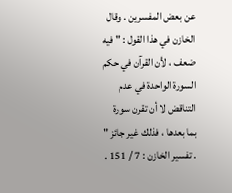عن بعض المفسرين . وقال الخازن في هذا القول : " فيه ضعف ، لأن القرآن في حكم السورة الواحدة في عدم التناقض لا أن تقرن سورة بما بعدها ، فذلك غير جائز " . تفسير الخازن : 7 / 151 .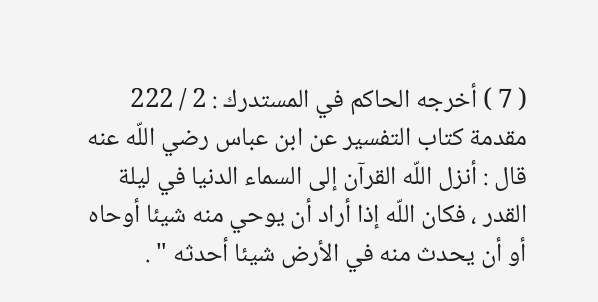( 7 ) أخرجه الحاكم في المستدرك : 2 / 222 مقدمة كتاب التفسير عن ابن عباس رضي اللّه عنه قال : أنزل اللّه القرآن إلى السماء الدنيا في ليلة القدر ، فكان اللّه إذا أراد أن يوحي منه شيئا أوحاه أو أن يحدث منه في الأرض شيئا أحدثه " .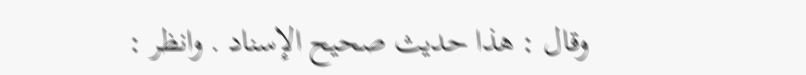وقال : هذا حديث صحيح الإسناد . وانظر :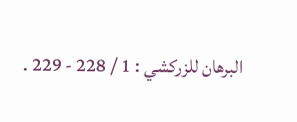البرهان للزركشي : 1 / 228 - 229 .